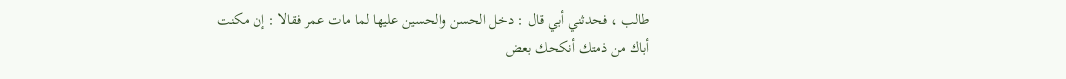طالب ، فحدثني أبي قال : دخل الحسن والحسين عليها لما مات عمر فقالا : إن مكنت أباك من ذمتك أنكحك بعض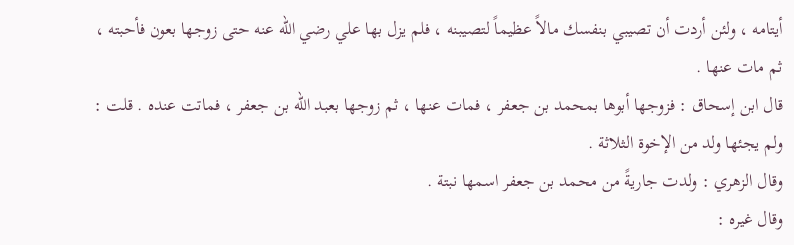أيتامه ، ولئن أردت أن تصيبي بنفسك مالاً عظيماً لتصيبنه ، فلم يزل بها علي رضي الله عنه حتى زوجها بعون فأحبته ، ثم مات عنها .
قال ابن إسحاق : فزوجها أبوها بمحمد بن جعفر ، فمات عنها ، ثم زوجها بعبد الله بن جعفر ، فماتت عنده . قلت : ولم يجئها ولد من الإخوة الثلاثة .
وقال الزهري : ولدت جاريةً من محمد بن جعفر اسمها نبتة .
وقال غيره :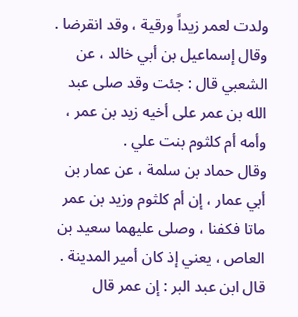ولدت لعمر زيداً ورقية ، وقد انقرضا .
وقال إسماعيل بن أبي خالد ، عن الشعبي قال : جئت وقد صلى عبد الله بن عمر على أخيه زيد بن عمر ، وأمه أم كلثوم بنت علي .
وقال حماد بن سلمة ، عن عمار بن أبي عمار ، إن أم كلثوم وزيد بن عمر ماتا فكفنا ، وصلى عليهما سعيد بن العاص ، يعني إذ كان أمير المدينة .
قال ابن عبد البر : إن عمر قال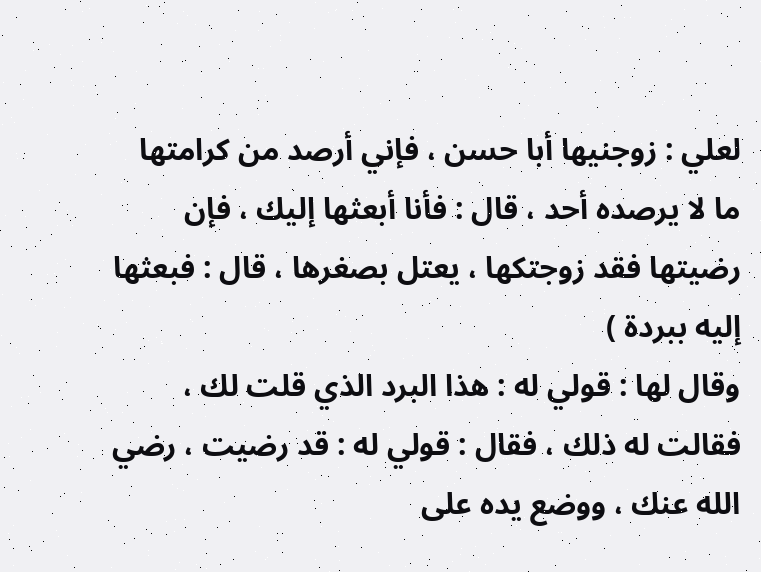لعلي : زوجنيها أبا حسن ، فإني أرصد من كرامتها ما لا يرصده أحد ، قال : فأنا أبعثها إليك ، فإن رضيتها فقد زوجتكها ، يعتل بصغرها ، قال : فبعثها إليه ببردة )
وقال لها : قولي له : هذا البرد الذي قلت لك ، فقالت له ذلك ، فقال : قولي له : قد رضيت ، رضي الله عنك ، ووضع يده على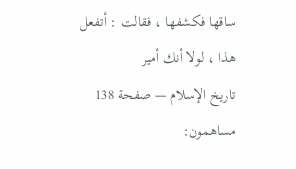ساقها فكشفها ، فقالت : أتفعل هذا ، لولا أنك أمير
تاريخ الإسلام — صفحة 138
مساهمون: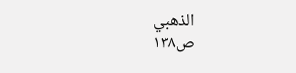الذهبي
ص١٣٨